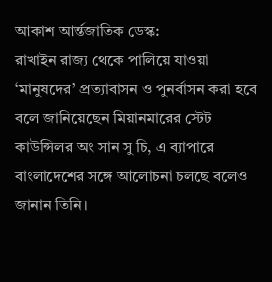আকাশ আর্ন্তজাতিক ডেস্ক:
রাখাইন রাজ্য থেকে পালিয়ে যাওয়া ‘মানুষদের’ প্রত্যাবাসন ও পুনর্বাসন করা হবে বলে জানিয়েছেন মিয়ানমারের স্টেট কাউন্সিলর অং সান সু চি, এ ব্যাপারে বাংলাদেশের সঙ্গে আলোচনা চলছে বলেও জানান তিনি।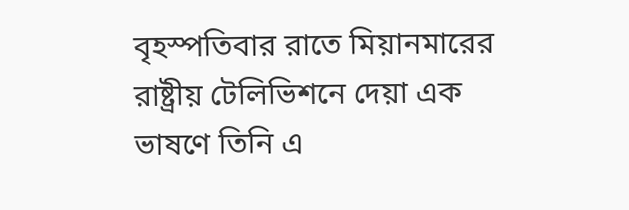বৃহস্পতিবার রাতে মিয়ানমারের রাষ্ট্রীয় টেলিভিশনে দেয়া এক ভাষণে তিনি এ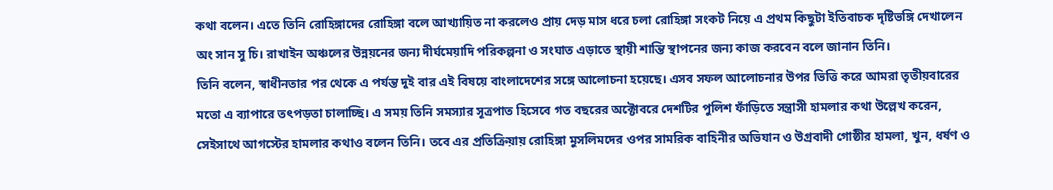কথা বলেন। এতে তিনি রোহিঙ্গাদের রোহিঙ্গা বলে আখ্যায়িত না করলেও প্রায় দেড় মাস ধরে চলা রোহিঙ্গা সংকট নিয়ে এ প্রথম কিছুটা ইতিবাচক দৃষ্টিভঙ্গি দেখালেন অং সান সু চি। রাখাইন অঞ্চলের উন্নয়নের জন্য দীর্ঘমেয়াদি পরিকল্পনা ও সংঘাত এড়াতে স্থায়ী শান্তি স্থাপনের জন্য কাজ করবেন বলে জানান তিনি।
তিনি বলেন, স্বাধীনতার পর থেকে এ পর্যন্ত দুই বার এই বিষয়ে বাংলাদেশের সঙ্গে আলোচনা হয়েছে। এসব সফল আলোচনার উপর ভিত্তি করে আমরা তৃতীয়বারের মতো এ ব্যাপারে তৎপড়তা চালাচ্ছি। এ সময় তিনি সমস্যার সূত্রপাত হিসেবে গত বছরের অক্টোবরে দেশটির পুলিশ ফাঁড়িতে সন্ত্রাসী হামলার কথা উল্লেখ করেন, সেইসাথে আগস্টের হামলার কথাও বলেন তিনি। তবে এর প্রতিক্রিয়ায় রোহিঙ্গা মুসলিমদের ওপর সামরিক বাহিনীর অভিযান ও উগ্রবাদী গোষ্ঠীর হামলা, খুন, ধর্ষণ ও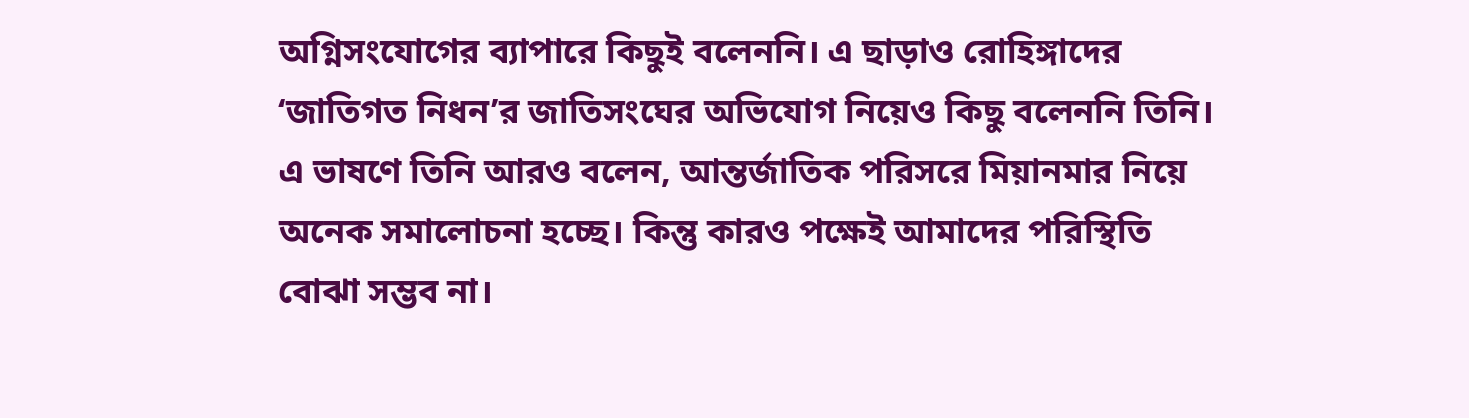অগ্নিসংযোগের ব্যাপারে কিছুই বলেননি। এ ছাড়াও রোহিঙ্গাদের ‘জাতিগত নিধন’র জাতিসংঘের অভিযোগ নিয়েও কিছু বলেননি তিনি।
এ ভাষণে তিনি আরও বলেন, আন্তর্জাতিক পরিসরে মিয়ানমার নিয়ে অনেক সমালোচনা হচ্ছে। কিন্তু কারও পক্ষেই আমাদের পরিস্থিতি বোঝা সম্ভব না।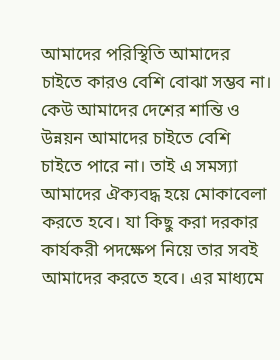আমাদের পরিস্থিতি আমাদের চাইতে কারও বেশি বোঝা সম্ভব না। কেউ আমাদের দেশের শান্তি ও উন্নয়ন আমাদের চাইতে বেশি চাইতে পারে না। তাই এ সমস্যা আমাদের ঐক্যবদ্ধ হয়ে মোকাবেলা করতে হবে। যা কিছু করা দরকার কার্যকরী পদক্ষেপ নিয়ে তার সবই আমাদের করতে হবে। এর মাধ্যমে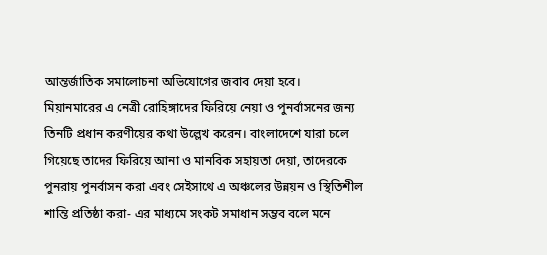আন্তর্জাতিক সমালোচনা অভিযোগের জবাব দেয়া হবে।
মিয়ানমারের এ নেত্রী রোহিঙ্গাদের ফিরিয়ে নেয়া ও পুনর্বাসনের জন্য তিনটি প্রধান করণীয়ের কথা উল্লেখ করেন। বাংলাদেশে যারা চলে গিয়েছে তাদের ফিরিয়ে আনা ও মানবিক সহায়তা দেয়া, তাদেরকে পুনরায় পুনর্বাসন করা এবং সেইসাথে এ অঞ্চলের উন্নয়ন ও স্থিতিশীল শান্তি প্রতিষ্ঠা করা- এর মাধ্যমে সংকট সমাধান সম্ভব বলে মনে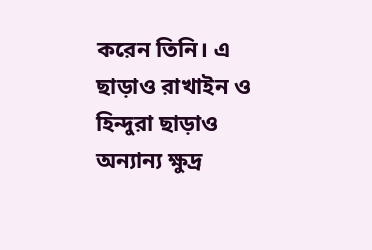করেন তিনি। এ ছাড়াও রাখাইন ও হিন্দুরা ছাড়াও অন্যান্য ক্ষুদ্র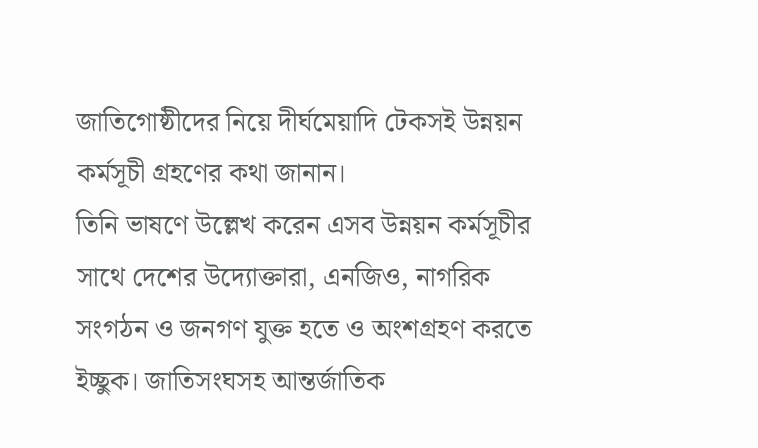জাতিগোষ্ঠীদের নিয়ে দীর্ঘমেয়াদি টেকসই উন্নয়ন কর্মসূচী গ্রহণের কথা জানান।
তিনি ভাষণে উল্লেখ করেন এসব উন্নয়ন কর্মসূচীর সাথে দেশের উদ্যোক্তারা, এনজিও, নাগরিক সংগঠন ও জনগণ যুক্ত হতে ও অংশগ্রহণ করতে ইচ্ছুক। জাতিসংঘসহ আন্তর্জাতিক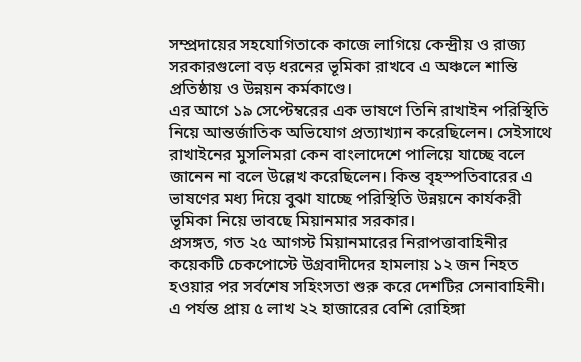সম্প্রদায়ের সহযোগিতাকে কাজে লাগিয়ে কেন্দ্রীয় ও রাজ্য সরকারগুলো বড় ধরনের ভূমিকা রাখবে এ অঞ্চলে শান্তি প্রতিষ্ঠায় ও উন্নয়ন কর্মকাণ্ডে।
এর আগে ১৯ সেপ্টেম্বরের এক ভাষণে তিনি রাখাইন পরিস্থিতি নিয়ে আন্তর্জাতিক অভিযোগ প্রত্যাখ্যান করেছিলেন। সেইসাথে রাখাইনের মুসলিমরা কেন বাংলাদেশে পালিয়ে যাচ্ছে বলে জানেন না বলে উল্লেখ করেছিলেন। কিন্ত বৃহস্পতিবারের এ ভাষণের মধ্য দিয়ে বুঝা যাচ্ছে পরিস্থিতি উন্নয়নে কার্যকরী ভূমিকা নিয়ে ভাবছে মিয়ানমার সরকার।
প্রসঙ্গত, গত ২৫ আগস্ট মিয়ানমারের নিরাপত্তাবাহিনীর কয়েকটি চেকপোস্টে উগ্রবাদীদের হামলায় ১২ জন নিহত হওয়ার পর সর্বশেষ সহিংসতা শুরু করে দেশটির সেনাবাহিনী। এ পর্যন্ত প্রায় ৫ লাখ ২২ হাজারের বেশি রোহিঙ্গা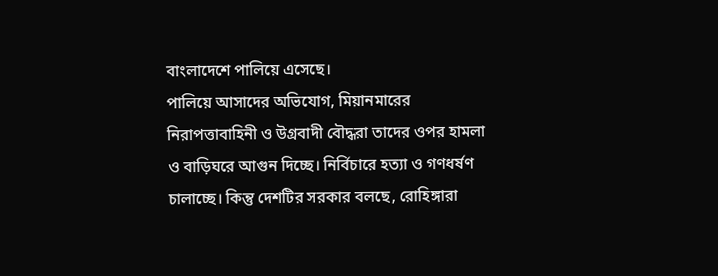বাংলাদেশে পালিয়ে এসেছে।
পালিয়ে আসাদের অভিযোগ, মিয়ানমারের নিরাপত্তাবাহিনী ও উগ্রবাদী বৌদ্ধরা তাদের ওপর হামলা ও বাড়িঘরে আগুন দিচ্ছে। নির্বিচারে হত্যা ও গণধর্ষণ চালাচ্ছে। কিন্তু দেশটির সরকার বলছে, রোহিঙ্গারা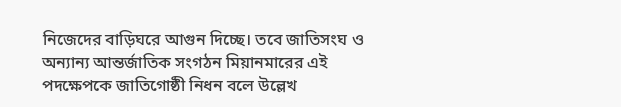নিজেদের বাড়িঘরে আগুন দিচ্ছে। তবে জাতিসংঘ ও অন্যান্য আন্তর্জাতিক সংগঠন মিয়ানমারের এই পদক্ষেপকে জাতিগোষ্ঠী নিধন বলে উল্লেখ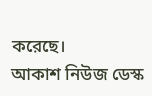করেছে।
আকাশ নিউজ ডেস্ক